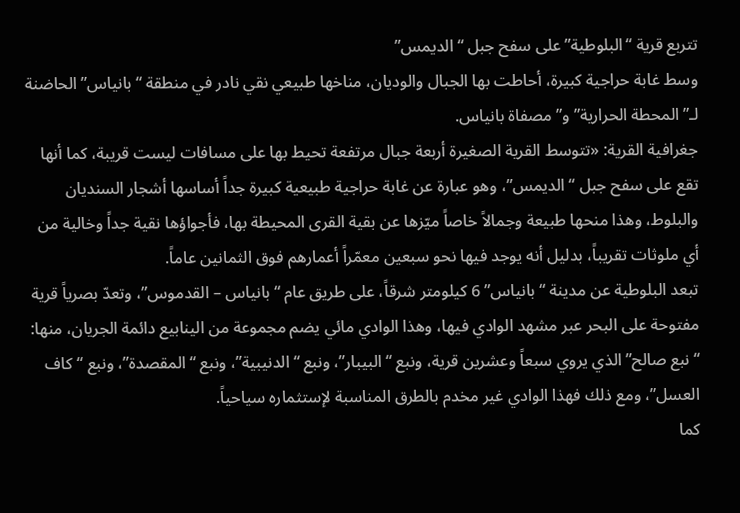تتربع قرية “البلوطية” على سفح جبل “الديمس”
وسط غابة حراجية كبيرة، أحاطت بها الجبال والوديان، مناخها طبيعي نقي نادر في منطقة “بانياس” الحاضنة لـ”المحطة الحرارية” و”مصفاة بانياس.
جغرافية القرية: «تتوسط القرية الصغيرة أربعة جبال مرتفعة تحيط بها على مسافات ليست قريبة، كما أنها تقع على سفح جبل “الديمس”، وهو عبارة عن غابة حراجية طبيعية كبيرة جداً أساسها أشجار السنديان والبلوط، وهذا منحها طبيعة وجمالاً خاصاً ميّزها عن بقية القرى المحيطة بها، فأجواؤها نقية جداً وخالية من أي ملوثات تقريباً، بدليل أنه يوجد فيها نحو سبعين معمّراً أعمارهم فوق الثمانين عاماً.
تبعد البلوطية عن مدينة “بانياس” 6 كيلومتر شرقاً، على طريق عام “بانياس – القدموس”، وتعدّ بصرياً قرية مفتوحة على البحر عبر مشهد الوادي فيها، وهذا الوادي مائي يضم مجموعة من الينابيع دائمة الجريان، منها: “نبع صالح” الذي يروي سبعاً وعشرين قرية، ونبع “البيبار”، ونبع “الدنيبية”، ونبع “المقصدة”، ونبع “كاف العسل”، ومع ذلك فهذا الوادي غير مخدم بالطرق المناسبة لإستثماره سياحياً.
كما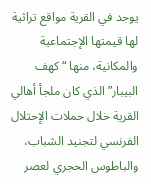يوجد في القرية مواقع تراثية لها قيمتها الإجتماعية والمكانية، منها “كهف البيبار” الذي كان ملجأ أهالي القرية خلال حملات الإحتلال الفرنسي لتجنيد الشباب، والباطوس الحجري لعصر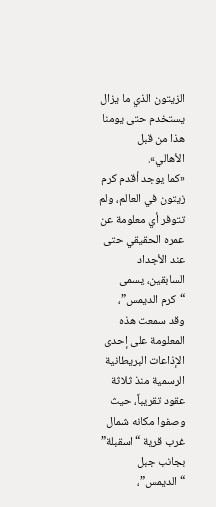الزيتون الذي ما يزال يستخدم حتى يومنا هذا من قبل الأهالي».
«كما يوجد أقدم كرم زيتون في العالم، ولم تتوفر أي معلومة عن عمره الحقيقي حتى عند الأجداد السابقين، يسمى “كرم الديمس”،
وقد سمعت هذه المعلومة على إحدى الإذاعات البريطانية الرسمية منذ ثلاثة عقود تقريباً، حيث وصفوا مكانه شمال غرب قرية “اسقبلة” بجانب جبل “الديمس”،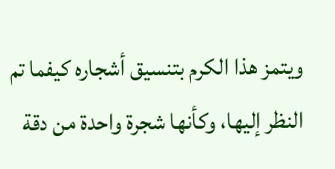ويتمز هذا الكرم بتنسيق أشجاره كيفما تم النظر إليها، وكأنها شجرة واحدة من دقة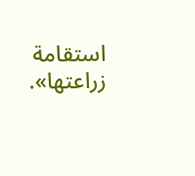استقامة زراعتها».